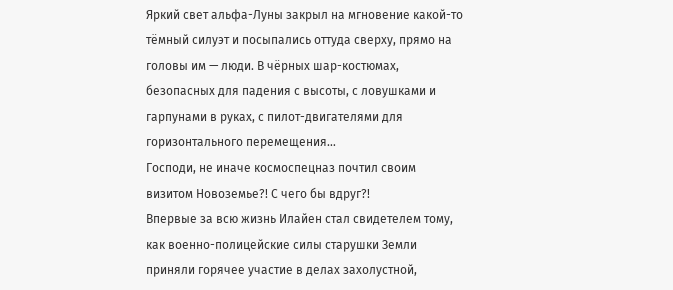Яркий свет альфа-Луны закрыл на мгновение какой-то тёмный силуэт и посыпались оттуда сверху, прямо на головы им — люди. В чёрных шар-костюмах, безопасных для падения с высоты, с ловушками и гарпунами в руках, с пилот-двигателями для горизонтального перемещения…
Господи, не иначе космоспецназ почтил своим визитом Новоземье?! С чего бы вдруг?!
Впервые за всю жизнь Илайен стал свидетелем тому, как военно-полицейские силы старушки Земли приняли горячее участие в делах захолустной,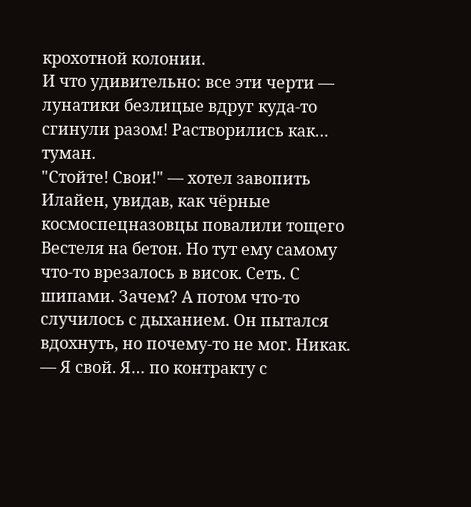крохотной колонии.
И что удивительно: все эти черти — лунатики безлицые вдруг куда-то сгинули разом! Растворились как… туман.
"Стойте! Свои!" — хотел завопить Илайен, увидав, как чёрные космоспецназовцы повалили тощего Вестеля на бетон. Но тут ему самому что-то врезалось в висок. Сеть. С шипами. Зачем? А потом что-то случилось с дыханием. Он пытался вдохнуть, но почему-то не мог. Никак.
— Я свой. Я… по контракту с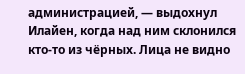администрацией, — выдохнул Илайен, когда над ним склонился кто-то из чёрных. Лица не видно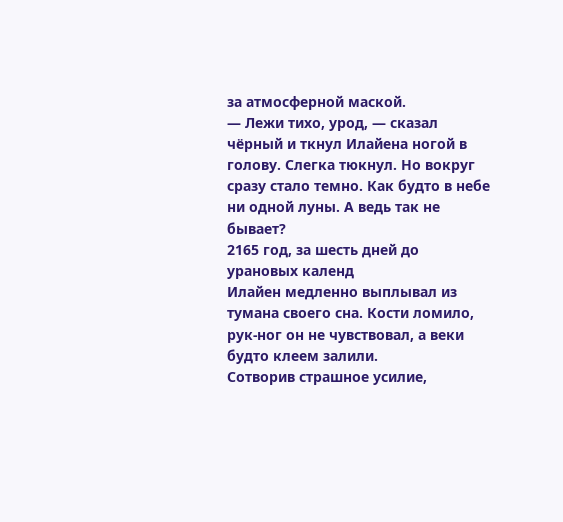за атмосферной маской.
— Лежи тихо, урод, — сказал чёрный и ткнул Илайена ногой в голову. Слегка тюкнул. Но вокруг сразу стало темно. Как будто в небе ни одной луны. А ведь так не бывает?
2165 год, за шесть дней до урановых календ
Илайен медленно выплывал из тумана своего сна. Кости ломило, рук-ног он не чувствовал, а веки будто клеем залили.
Сотворив страшное усилие,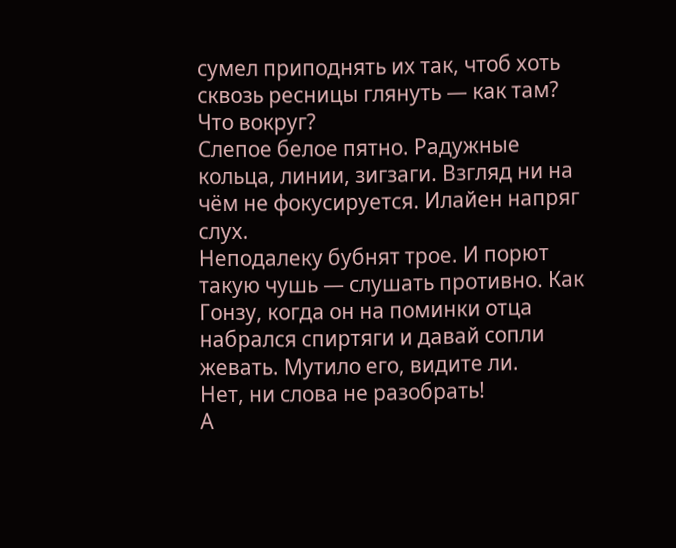сумел приподнять их так, чтоб хоть сквозь ресницы глянуть — как там? Что вокруг?
Слепое белое пятно. Радужные кольца, линии, зигзаги. Взгляд ни на чём не фокусируется. Илайен напряг слух.
Неподалеку бубнят трое. И порют такую чушь — слушать противно. Как Гонзу, когда он на поминки отца набрался спиртяги и давай сопли жевать. Мутило его, видите ли.
Нет, ни слова не разобрать!
А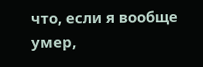что, если я вообще умер,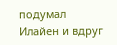подумал Илайен и вдруг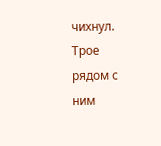чихнул. Трое рядом с ним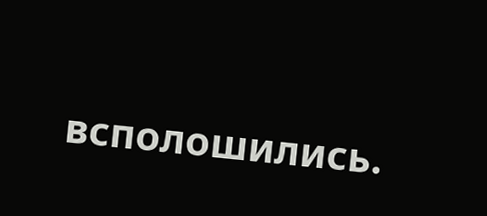всполошились.